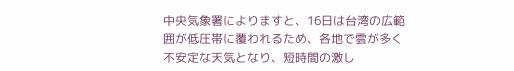中央気象署によりますと、16日は台湾の広範囲が低圧帯に覆われるため、各地で雲が多く不安定な天気となり、短時間の激し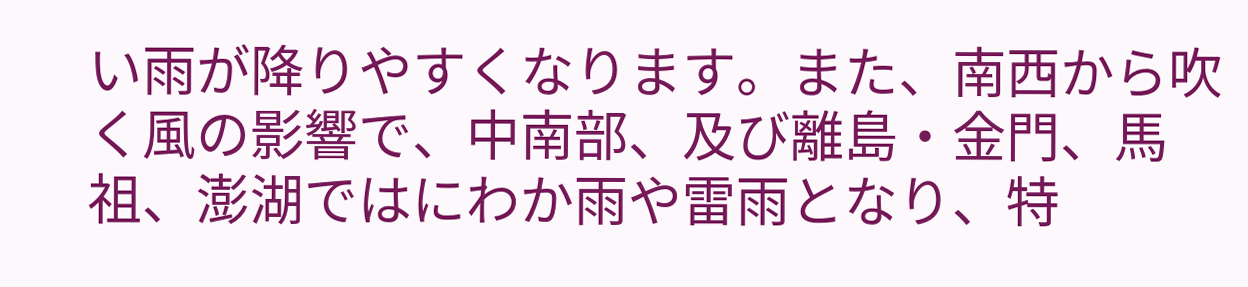い雨が降りやすくなります。また、南西から吹く風の影響で、中南部、及び離島・金門、馬祖、澎湖ではにわか雨や雷雨となり、特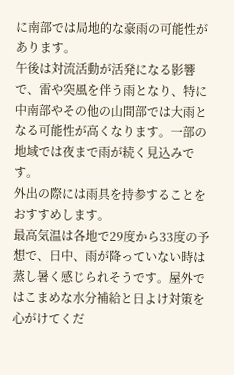に南部では局地的な豪雨の可能性があります。
午後は対流活動が活発になる影響で、雷や突風を伴う雨となり、特に中南部やその他の山間部では大雨となる可能性が高くなります。一部の地域では夜まで雨が続く見込みです。
外出の際には雨具を持参することをおすすめします。
最高気温は各地で29度から33度の予想で、日中、雨が降っていない時は蒸し暑く感じられそうです。屋外ではこまめな水分補給と日よけ対策を心がけてくだ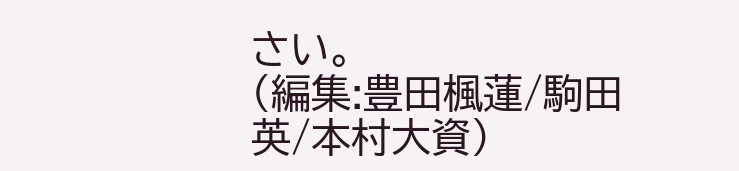さい。
(編集:豊田楓蓮/駒田英/本村大資)